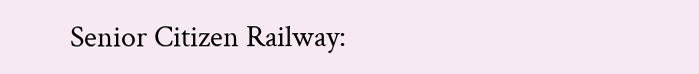Senior Citizen Railway: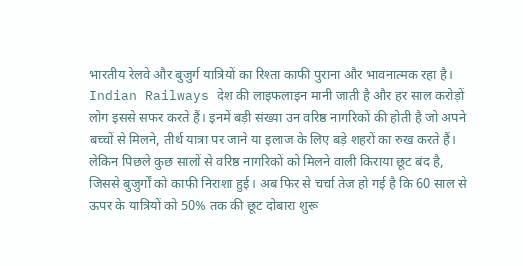भारतीय रेलवे और बुजुर्ग यात्रियों का रिश्ता काफी पुराना और भावनात्मक रहा है। Indian Railways देश की लाइफलाइन मानी जाती है और हर साल करोड़ों लोग इससे सफर करते हैं। इनमें बड़ी संख्या उन वरिष्ठ नागरिकों की होती है जो अपने बच्चों से मिलने, तीर्थ यात्रा पर जाने या इलाज के लिए बड़े शहरों का रुख करते हैं। लेकिन पिछले कुछ सालों से वरिष्ठ नागरिकों को मिलने वाली किराया छूट बंद है, जिससे बुजुर्गों को काफी निराशा हुई। अब फिर से चर्चा तेज हो गई है कि 60 साल से ऊपर के यात्रियों को 50% तक की छूट दोबारा शुरू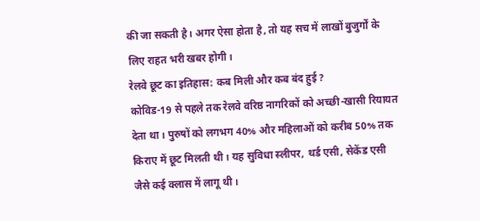की जा सकती है। अगर ऐसा होता है, तो यह सच में लाखों बुजुर्गों के लिए राहत भरी खबर होगी।
रेलवे छूट का इतिहास: कब मिली और कब बंद हुई?
कोविड-19 से पहले तक रेलवे वरिष्ठ नागरिकों को अच्छी-खासी रियायत देता था। पुरुषों को लगभग 40% और महिलाओं को करीब 50% तक किराए में छूट मिलती थी। यह सुविधा स्लीपर, थर्ड एसी, सेकेंड एसी जैसे कई क्लास में लागू थी।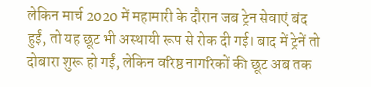लेकिन मार्च 2020 में महामारी के दौरान जब ट्रेन सेवाएं बंद हुईं, तो यह छूट भी अस्थायी रूप से रोक दी गई। बाद में ट्रेनें तो दोबारा शुरू हो गईं, लेकिन वरिष्ठ नागरिकों की छूट अब तक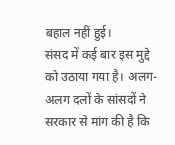बहाल नहीं हुई।
संसद में कई बार इस मुद्दे को उठाया गया है। अलग-अलग दलों के सांसदों ने सरकार से मांग की है कि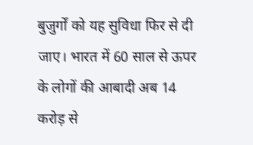बुजुर्गों को यह सुविधा फिर से दी जाए। भारत में 60 साल से ऊपर के लोगों की आबादी अब 14 करोड़ से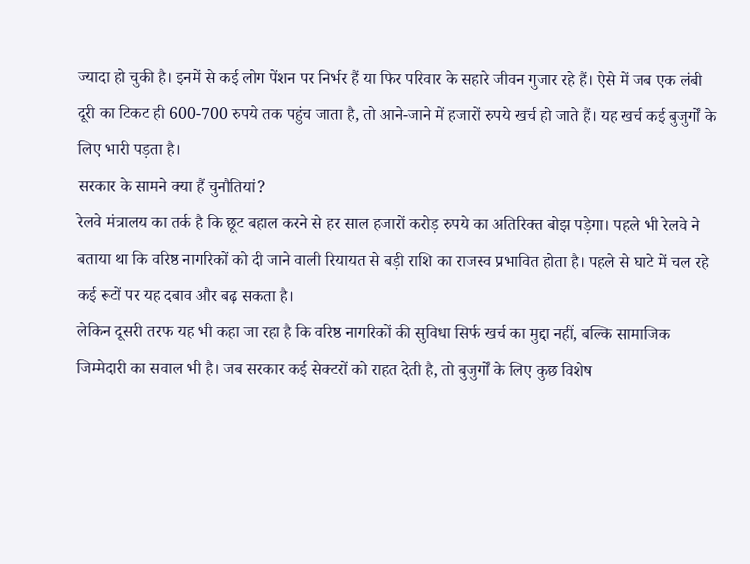ज्यादा हो चुकी है। इनमें से कई लोग पेंशन पर निर्भर हैं या फिर परिवार के सहारे जीवन गुजार रहे हैं। ऐसे में जब एक लंबी दूरी का टिकट ही 600-700 रुपये तक पहुंच जाता है, तो आने-जाने में हजारों रुपये खर्च हो जाते हैं। यह खर्च कई बुजुर्गों के लिए भारी पड़ता है।
सरकार के सामने क्या हैं चुनौतियां?
रेलवे मंत्रालय का तर्क है कि छूट बहाल करने से हर साल हजारों करोड़ रुपये का अतिरिक्त बोझ पड़ेगा। पहले भी रेलवे ने बताया था कि वरिष्ठ नागरिकों को दी जाने वाली रियायत से बड़ी राशि का राजस्व प्रभावित होता है। पहले से घाटे में चल रहे कई रूटों पर यह दबाव और बढ़ सकता है।
लेकिन दूसरी तरफ यह भी कहा जा रहा है कि वरिष्ठ नागरिकों की सुविधा सिर्फ खर्च का मुद्दा नहीं, बल्कि सामाजिक जिम्मेदारी का सवाल भी है। जब सरकार कई सेक्टरों को राहत देती है, तो बुजुर्गों के लिए कुछ विशेष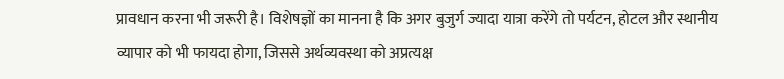प्रावधान करना भी जरूरी है। विशेषज्ञों का मानना है कि अगर बुजुर्ग ज्यादा यात्रा करेंगे तो पर्यटन, होटल और स्थानीय व्यापार को भी फायदा होगा, जिससे अर्थव्यवस्था को अप्रत्यक्ष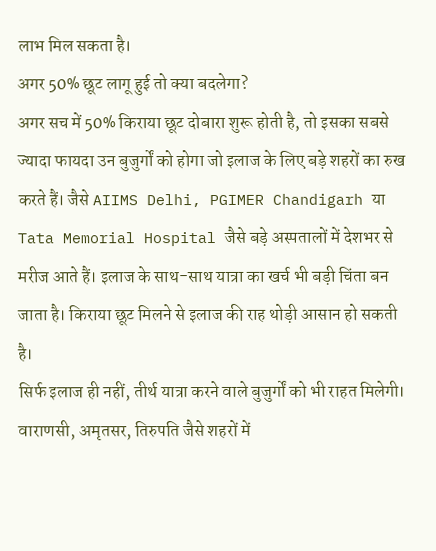लाभ मिल सकता है।
अगर 50% छूट लागू हुई तो क्या बदलेगा?
अगर सच में 50% किराया छूट दोबारा शुरू होती है, तो इसका सबसे ज्यादा फायदा उन बुजुर्गों को होगा जो इलाज के लिए बड़े शहरों का रुख करते हैं। जैसे AIIMS Delhi, PGIMER Chandigarh या Tata Memorial Hospital जैसे बड़े अस्पतालों में देशभर से मरीज आते हैं। इलाज के साथ-साथ यात्रा का खर्च भी बड़ी चिंता बन जाता है। किराया छूट मिलने से इलाज की राह थोड़ी आसान हो सकती है।
सिर्फ इलाज ही नहीं, तीर्थ यात्रा करने वाले बुजुर्गों को भी राहत मिलेगी। वाराणसी, अमृतसर, तिरुपति जैसे शहरों में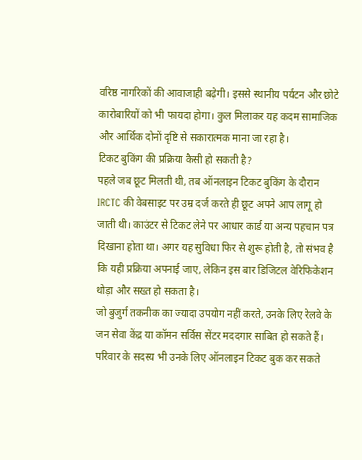वरिष्ठ नागरिकों की आवाजाही बढ़ेगी। इससे स्थानीय पर्यटन और छोटे कारोबारियों को भी फायदा होगा। कुल मिलाकर यह कदम सामाजिक और आर्थिक दोनों दृष्टि से सकारात्मक माना जा रहा है।
टिकट बुकिंग की प्रक्रिया कैसी हो सकती है?
पहले जब छूट मिलती थी, तब ऑनलाइन टिकट बुकिंग के दौरान IRCTC की वेबसाइट पर उम्र दर्ज करते ही छूट अपने आप लागू हो जाती थी। काउंटर से टिकट लेने पर आधार कार्ड या अन्य पहचान पत्र दिखाना होता था। अगर यह सुविधा फिर से शुरू होती है, तो संभव है कि यही प्रक्रिया अपनाई जाए, लेकिन इस बार डिजिटल वेरिफिकेशन थोड़ा और सख्त हो सकता है।
जो बुजुर्ग तकनीक का ज्यादा उपयोग नहीं करते, उनके लिए रेलवे के जन सेवा केंद्र या कॉमन सर्विस सेंटर मददगार साबित हो सकते हैं। परिवार के सदस्य भी उनके लिए ऑनलाइन टिकट बुक कर सकते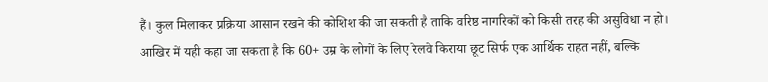हैं। कुल मिलाकर प्रक्रिया आसान रखने की कोशिश की जा सकती है ताकि वरिष्ठ नागरिकों को किसी तरह की असुविधा न हो।
आखिर में यही कहा जा सकता है कि 60+ उम्र के लोगों के लिए रेलवे किराया छूट सिर्फ एक आर्थिक राहत नहीं, बल्कि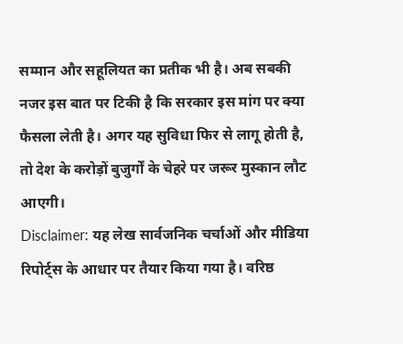सम्मान और सहूलियत का प्रतीक भी है। अब सबकी नजर इस बात पर टिकी है कि सरकार इस मांग पर क्या फैसला लेती है। अगर यह सुविधा फिर से लागू होती है, तो देश के करोड़ों बुजुर्गों के चेहरे पर जरूर मुस्कान लौट आएगी।
Disclaimer: यह लेख सार्वजनिक चर्चाओं और मीडिया रिपोर्ट्स के आधार पर तैयार किया गया है। वरिष्ठ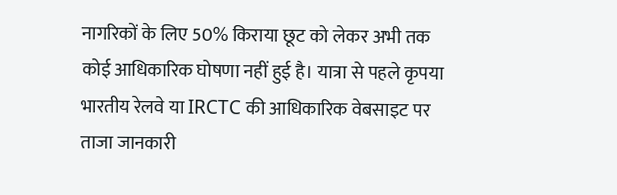नागरिकों के लिए 50% किराया छूट को लेकर अभी तक कोई आधिकारिक घोषणा नहीं हुई है। यात्रा से पहले कृपया भारतीय रेलवे या IRCTC की आधिकारिक वेबसाइट पर ताजा जानकारी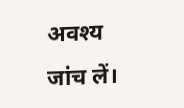अवश्य जांच लें।